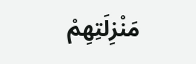مَنْزِلَتِهِمْ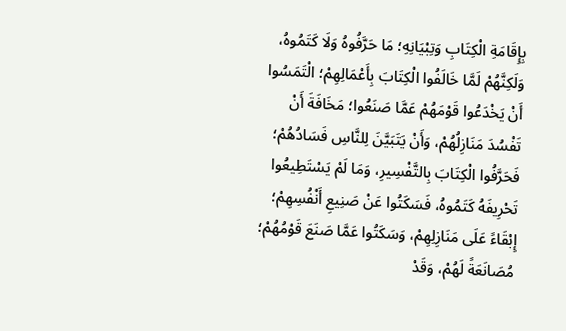بِإِقَامَةِ الْكِتَابِ وَتِبْيَانِهِ؛ مَا حَرَّفُوهُ وَلَا كَتَمُوهُ، وَلَكِنَّهُمْ لَمَّا خَالَفُوا الْكِتَابَ بِأَعْمَالِهِمْ؛ الْتَمَسُوا أَنْ يَخْدَعُوا قَوْمَهُمْ عَمَّا صَنَعُوا؛ مَخَافَةَ أَنْ تَفْسُدَ مَنَازِلُهُمْ، وَأَنْ يَتَبَيَّنَ لِلنَّاسِ فَسَادُهُمْ؛ فَحَرَّفُوا الْكِتَابَ بِالتَّفْسِيرِ، وَمَا لَمْ يَسْتَطِيعُوا تَحْرِيفَهُ كَتَمُوهُ، فَسَكَتُوا عَنْ صَنِيعِ أَنْفُسِهِمْ؛ إِبْقَاءً عَلَى مَنَازِلِهِمْ، وَسَكَتُوا عَمَّا صَنَعَ قَوْمُهُمْ؛ مُصَانَعَةً لَهُمْ، وَقَدْ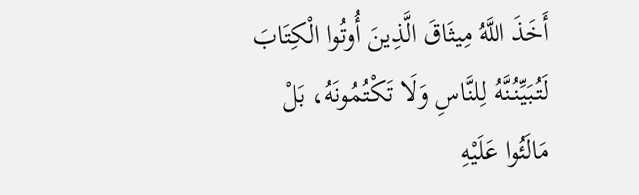أَخَذَ اللَّهُ مِيثَاقَ الَّذِينَ أُوتُوا الْكِتَابَ لَتُبَيِّنُنَّهُ لِلنَّاسِ وَلَا تَكْتُمُونَهُ، بَلْ مَالَئُوا عَلَيْهِ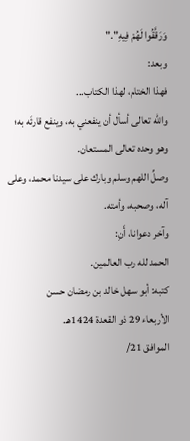وَرَقَّقُوا لَهُمْ فِيهِ"."
وبعد:
فهذا الختام، لهذا الكتاب...
والله تعالى أسأل أن ينفعني به، وينفع قارئَه به؛ وهو وحده تعالى المستعان.
وصلِّ اللهم وسلم وبارك على سيدنا محمد، وعلى آله، وصحبه، وأمته.
وآخر دعوانا، أَنِ:
الحمد لله رب العالمين.
كتبه: أبو سهل خالد بن رمضان حسن
الأربعاء 29 ذو القعدة 1424هـ.
الموافق 21/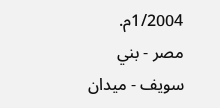1/2004م.
مصر - بني سويف - ميدان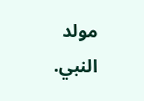مولد النبي.